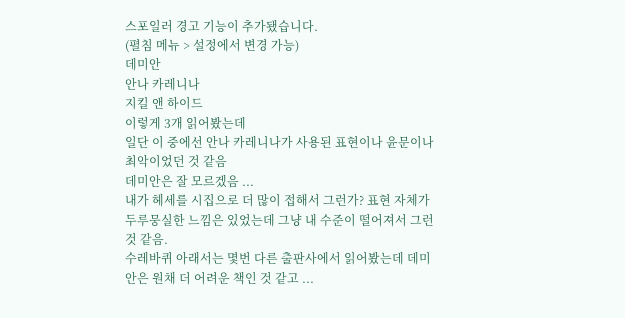스포일러 경고 기능이 추가됐습니다.
(펼침 메뉴 > 설정에서 변경 가능)
데미안
안나 카레니나
지킬 앤 하이드
이렇게 3개 읽어봤는데
일단 이 중에선 안나 카레니나가 사용된 표현이나 윤문이나 최악이었던 것 같음
데미안은 잘 모르겠음 ...
내가 헤세를 시집으로 더 많이 접해서 그런가? 표현 자체가 두루뭉실한 느낌은 있었는데 그냥 내 수준이 떨어져서 그런 것 같음.
수레바퀴 아래서는 몇번 다른 출판사에서 읽어봤는데 데미안은 원채 더 어려운 책인 것 같고 ...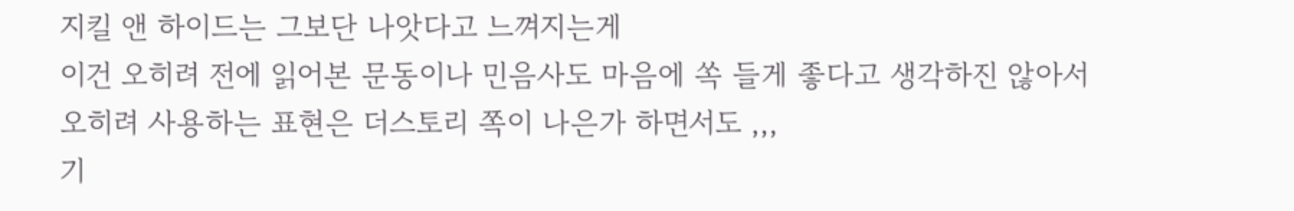지킬 앤 하이드는 그보단 나앗다고 느껴지는게
이건 오히려 전에 읽어본 문동이나 민음사도 마음에 쏙 들게 좋다고 생각하진 않아서
오히려 사용하는 표현은 더스토리 쪽이 나은가 하면서도 ,,,
기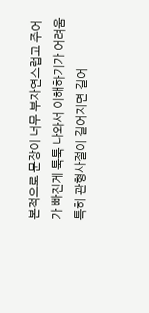본적으로 문장이 너무 부자연스럽고 주어가 빠진게 툭툭 나와서 이해하기가 어려움
특히 관형사절이 길어지면 길어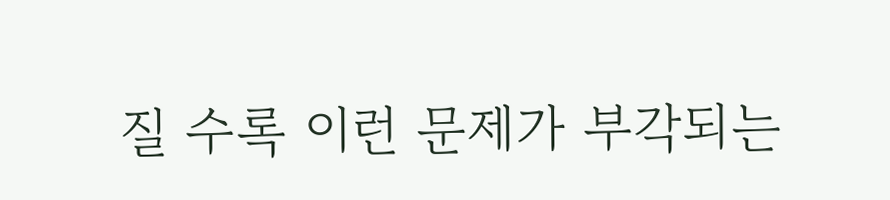질 수록 이런 문제가 부각되는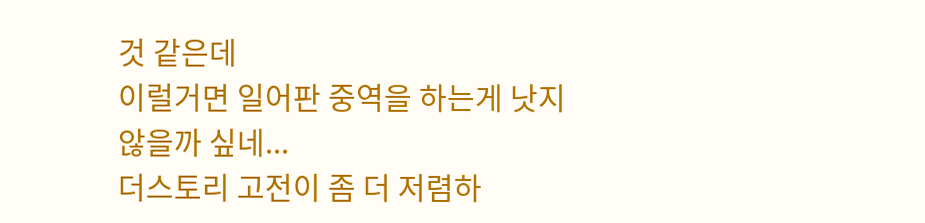것 같은데
이럴거면 일어판 중역을 하는게 낫지 않을까 싶네...
더스토리 고전이 좀 더 저렴하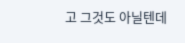고 그것도 아닐텐데